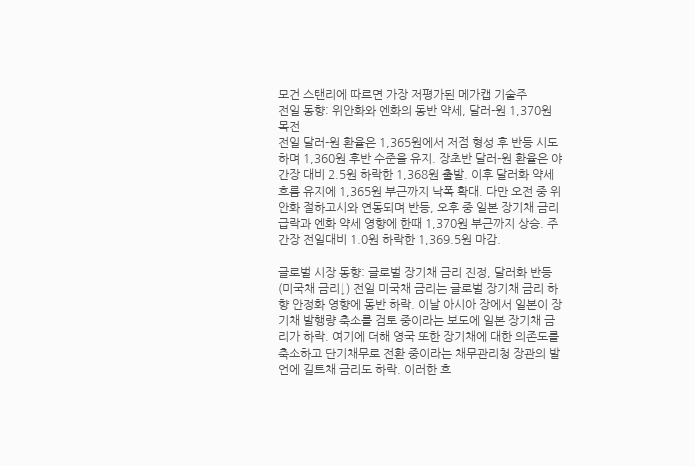모건 스탠리에 따르면 가장 저평가된 메가캡 기술주
전일 동향: 위안화와 엔화의 동반 약세, 달러-원 1,370원 목전
전일 달러-원 환율은 1,365원에서 저점 형성 후 반등 시도하며 1,360원 후반 수준을 유지. 장초반 달러-원 환율은 야간장 대비 2.5원 하락한 1,368원 출발. 이후 달러화 약세 흐름 유지에 1,365원 부근까지 낙폭 확대. 다만 오전 중 위안화 절하고시와 연동되며 반등, 오후 중 일본 장기채 금리 급락과 엔화 약세 영향에 한때 1,370원 부근까지 상승. 주간장 전일대비 1.0원 하락한 1,369.5원 마감.

글로벌 시장 동향: 글로벌 장기채 금리 진정, 달러화 반등
(미국채 금리↓) 전일 미국채 금리는 글로벌 장기채 금리 하향 안정화 영향에 동반 하락. 이날 아시아 장에서 일본이 장기채 발행량 축소를 검토 중이라는 보도에 일본 장기채 금리가 하락. 여기에 더해 영국 또한 장기채에 대한 의존도를 축소하고 단기채무로 전환 중이라는 채무관리청 장관의 발언에 길트채 금리도 하락. 이러한 흐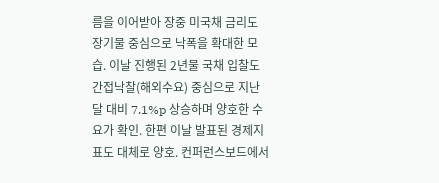름을 이어받아 장중 미국채 금리도 장기물 중심으로 낙폭을 확대한 모습. 이날 진행된 2년물 국채 입찰도 간접낙찰(해외수요) 중심으로 지난달 대비 7.1%p 상승하며 양호한 수요가 확인. 한편 이날 발표된 경제지표도 대체로 양호. 컨퍼런스보드에서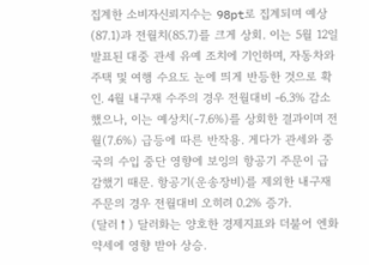집계한 소비자신뢰지수는 98pt로 집계되며 예상(87.1)과 전월치(85.7)를 크게 상회. 이는 5월 12일 발표된 대중 관세 유예 조치에 기인하며, 자동차와 주택 및 여행 수요도 눈에 띄게 반등한 것으로 확인. 4월 내구재 수주의 경우 전월대비 -6.3% 감소했으나, 이는 예상치(-7.6%)를 상회한 결과이며 전월(7.6%) 급등에 따른 반작용. 게다가 관세와 중국의 수입 중단 영향에 보잉의 항공기 주문이 급감했기 때문. 항공기(운송장비)를 제외한 내구재 주문의 경우 전월대비 오히려 0.2% 증가.
(달러↑) 달러화는 양호한 경제지표와 더불어 엔화 약세에 영향 받아 상승.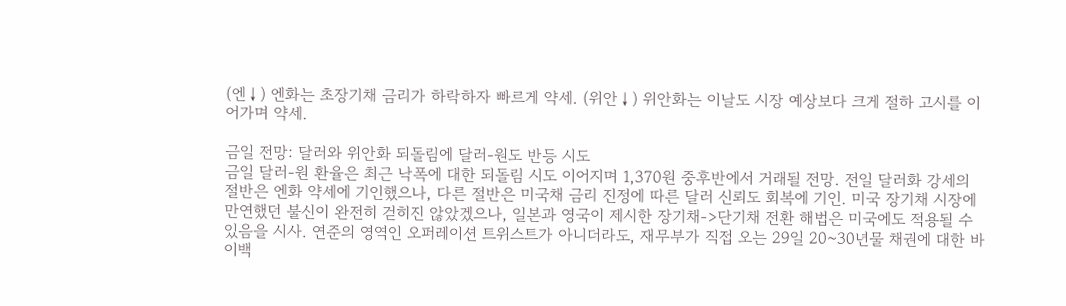(엔↓) 엔화는 초장기채 금리가 하락하자 빠르게 약세. (위안↓) 위안화는 이날도 시장 예상보다 크게 절하 고시를 이어가며 약세.

금일 전망: 달러와 위안화 되돌림에 달러-원도 반등 시도
금일 달러-원 환율은 최근 낙폭에 대한 되돌림 시도 이어지며 1,370원 중후반에서 거래될 전망. 전일 달러화 강세의 절반은 엔화 약세에 기인했으나, 다른 절반은 미국채 금리 진정에 따른 달러 신뢰도 회복에 기인. 미국 장기채 시장에 만연했던 불신이 완전히 걷히진 않았겠으나, 일본과 영국이 제시한 장기채->단기채 전환 해법은 미국에도 적용될 수 있음을 시사. 연준의 영역인 오퍼레이션 트위스트가 아니더라도, 재무부가 직접 오는 29일 20~30년물 채권에 대한 바이백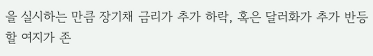을 실시하는 만큼 장기채 금리가 추가 하락, 혹은 달러화가 추가 반등할 여지가 존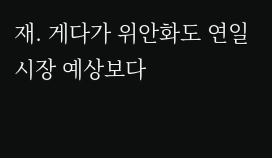재. 게다가 위안화도 연일 시장 예상보다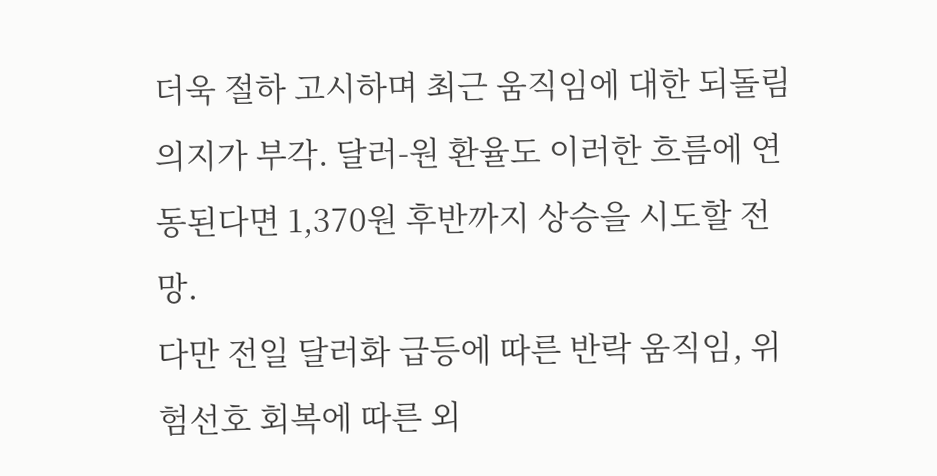더욱 절하 고시하며 최근 움직임에 대한 되돌림 의지가 부각. 달러-원 환율도 이러한 흐름에 연동된다면 1,370원 후반까지 상승을 시도할 전망.
다만 전일 달러화 급등에 따른 반락 움직임, 위험선호 회복에 따른 외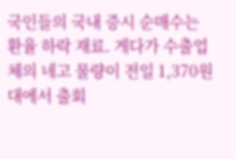국인들의 국내 증시 순매수는 환율 하락 재료. 게다가 수출업체의 네고 물량이 전일 1,370원대에서 출회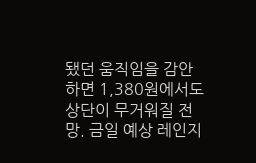됐던 움직임을 감안하면 1,380원에서도 상단이 무거워질 전망. 금일 예상 레인지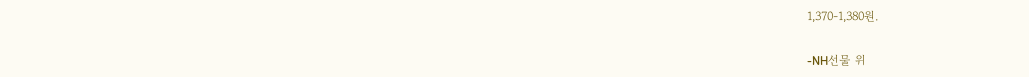1,370-1,380원.

-NH선물 위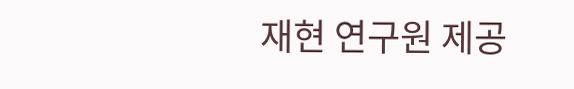재현 연구원 제공